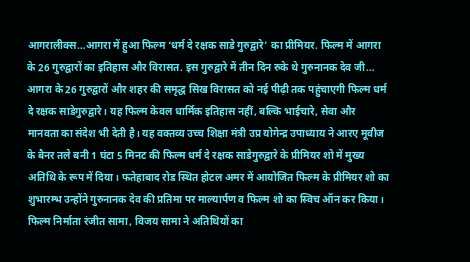आगरालीक्स…आगरा में हुआ फिल्म ‘धर्म दे रक्षक साडे गुरुद्वारे’ का प्रीमियर. फिल्म में आगरा के 26 गुरुद्वारों का इतिहास और विरासत. इस गुरुद्वारे में तीन दिन रुके थे गुरुनानक देव जी…
आगरा के 26 गुरुद्वारों और शहर की समृद्ध सिख विरासत को नई पीढ़ी तक पहुंचाएगी फिल्म धर्म दे रक्षक साडेगुरुद्वारे। यह फिल्म केवल धार्मिक इतिहास नहीं, बल्कि भाईचारे, सेवा और मानवता का संदेश भी देती है। यह वक्तव्य उच्च शिक्षा मंत्री उप्र योगेन्द्र उपाध्याय ने आरए मूवीज के बैनर तले बनी 1 घंटा 5 मिनट की फिल्म धर्म दे रक्षक साडेगुरुद्वारे के प्रीमियर शो में मुख्य अतिथि के रूप में दिया। फतेहाबाद रोड स्थित होटल अमर में आयोजित फिल्म के प्रीमियर शो का शुभारम्भ उन्होंने गुरुनानक देव की प्रतिमा पर माल्यार्पण व फिल्म शो का स्विच ऑन कर किया।
फिल्म निर्माता रंजीत सामा, विजय सामा ने अतिथियों का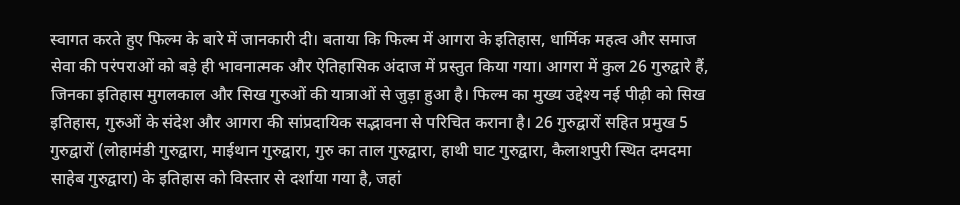स्वागत करते हुए फिल्म के बारे में जानकारी दी। बताया कि फिल्म में आगरा के इतिहास, धार्मिक महत्व और समाज सेवा की परंपराओं को बड़े ही भावनात्मक और ऐतिहासिक अंदाज में प्रस्तुत किया गया। आगरा में कुल 26 गुरुद्वारे हैं, जिनका इतिहास मुगलकाल और सिख गुरुओं की यात्राओं से जुड़ा हुआ है। फिल्म का मुख्य उद्देश्य नई पीढ़ी को सिख इतिहास, गुरुओं के संदेश और आगरा की सांप्रदायिक सद्भावना से परिचित कराना है। 26 गुरुद्वारों सहित प्रमुख 5 गुरुद्वारों (लोहामंडी गुरुद्वारा, माईथान गुरुद्वारा, गुरु का ताल गुरुद्वारा, हाथी घाट गुरुद्वारा, कैलाशपुरी स्थित दमदमा साहेब गुरुद्वारा) के इतिहास को विस्तार से दर्शाया गया है, जहां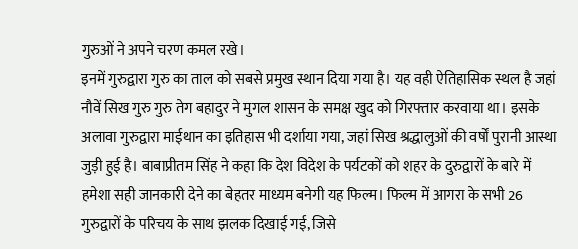गुरुओं ने अपने चरण कमल रखे।
इनमें गुरुद्वारा गुरु का ताल को सबसे प्रमुख स्थान दिया गया है। यह वही ऐतिहासिक स्थल है जहां नौवें सिख गुरु गुरु तेग बहादुर ने मुगल शासन के समक्ष खुद को गिरफ्तार करवाया था। इसके अलावा गुरुद्वारा माईथान का इतिहास भी दर्शाया गया, जहां सिख श्रद्धालुओं की वर्षों पुरानी आस्था जुड़ी हुई है। बाबाप्रीतम सिंह ने कहा कि देश विदेश के पर्यटकों को शहर के दुरुद्वारों के बारे में हमेशा सही जानकारी देने का बेहतर माध्यम बनेगी यह फिल्म। फिल्म में आगरा के सभी 26 गुरुद्वारों के परिचय के साथ झलक दिखाई गई, जिसे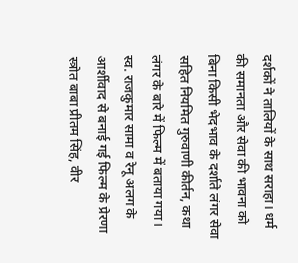दर्शकों ने तालियों के साथ सराहा। धर्म की समानता और सेवा की भावना को बिना किसी भेदभाव के दर्शाते लंगर सेवा सहित नियमित गुरुवाणी कीर्तन, कथा लंगर के बारे में फिल्म में बताया गया। स्व. राजकुमार सामा व रेनू अलग के आर्शीवाद से बनाई गई फिल्म के प्रेरणा स्त्रोत बाबा प्रीतम सिंह, वीर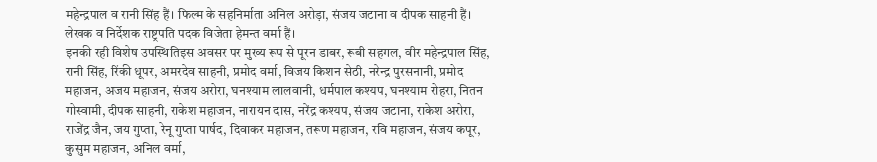महेन्द्रपाल व रानी सिंह हैं। फिल्म के सहनिर्माता अनिल अरोड़ा, संजय जटाना व दीपक साहनी हैं। लेखक व निर्देशक राष्ट्रपति पदक विजेता हेमन्त वर्मा हैं।
इनकी रही विशेष उपस्थितिइस अवसर पर मुख्य रूप से पूरन डाबर, रूबी सहगल, वीर महेन्द्रपाल सिंह, रानी सिंह, रिंकी धूपर, अमरदेव साहनी, प्रमोद वर्मा, विजय किशन सेठी, नरेन्द्र पुरसनानी, प्रमोद महाजन, अजय महाजन, संजय अरोरा, घनश्याम लालवानी, धर्मपाल कश्यप, घनश्याम रोहरा, नितन गोस्वामी, दीपक साहनी, राकेश महाजन, नारायन दास, नरेंद्र कश्यप, संजय जटाना, राकेश अरोरा, राजेंद्र जैन, जय गुप्ता, रेनू गुप्ता पार्षद, दिवाकर महाजन, तरूण महाजन, रवि महाजन, संजय कपूर, कुसुम महाजन, अनिल वर्मा,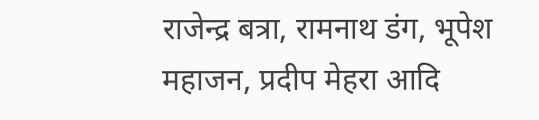राजेन्द्र बत्रा, रामनाथ डंग, भूपेश महाजन, प्रदीप मेहरा आदि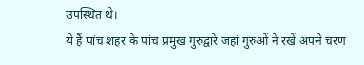उपस्थित थे।
ये हैं पांच शहर के पांच प्रमुख गुरुद्वारे जहां गुरुओं ने रखें अपने चरण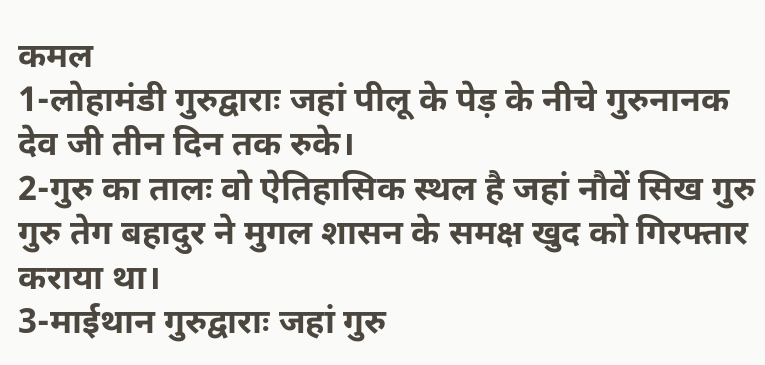कमल
1-लोहामंडी गुरुद्वाराः जहां पीलू के पेड़ के नीचे गुरुनानक देव जी तीन दिन तक रुके।
2-गुरु का तालः वो ऐतिहासिक स्थल है जहां नौवें सिख गुरु गुरु तेग बहादुर ने मुगल शासन के समक्ष खुद को गिरफ्तार कराया था।
3-माईथान गुरुद्वाराः जहां गुरु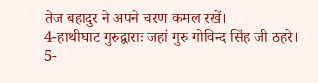तेज बहादुर ने अपने चरण कमल रखें।
4-हाथीघाट गुरुद्वाराः जहां गुरु गोविन्द सिंह जी ठहरे।
5-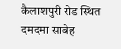कैलाशपुरी रोड स्थित दमदमा साबेह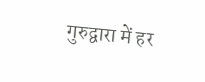गुरुद्वारा में हर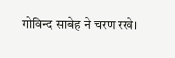गोविन्द साबेह ने चरण रखे।